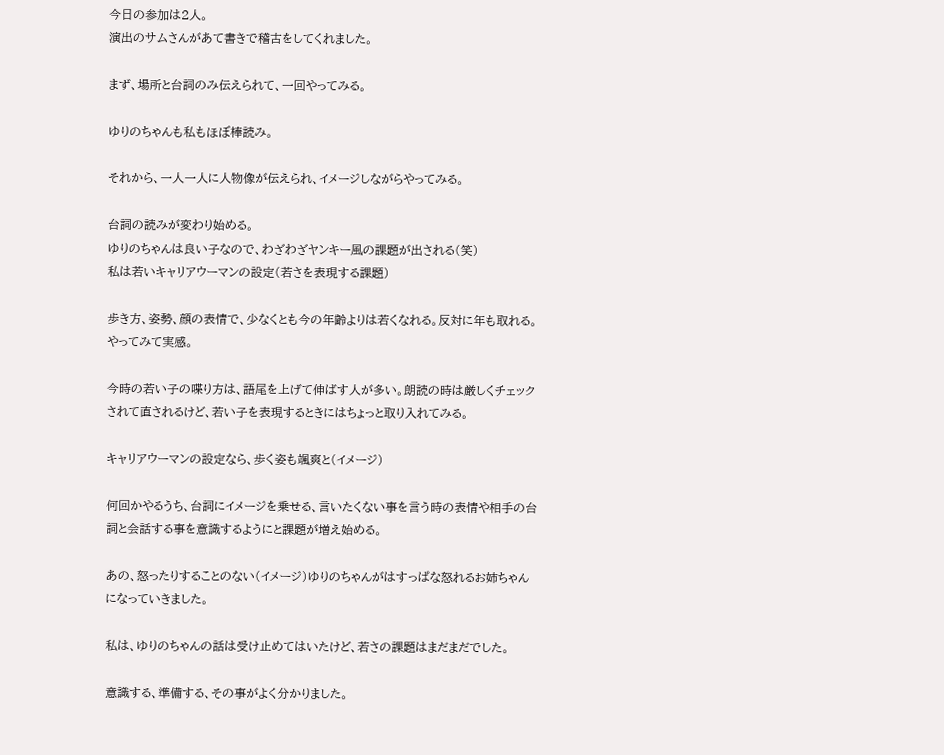今日の参加は2人。
演出のサムさんがあて書きで稽古をしてくれました。

まず、場所と台詞のみ伝えられて、一回やってみる。

ゆりのちゃんも私もほぼ棒読み。

それから、一人一人に人物像が伝えられ、イメージしながらやってみる。

台詞の読みが変わり始める。
ゆりのちゃんは良い子なので、わざわざヤンキー風の課題が出される(笑)
私は若いキャリアウーマンの設定(若さを表現する課題)

歩き方、姿勢、顔の表情で、少なくとも今の年齢よりは若くなれる。反対に年も取れる。やってみて実感。

今時の若い子の喋り方は、語尾を上げて伸ばす人が多い。朗読の時は厳しくチェックされて直されるけど、若い子を表現するときにはちょっと取り入れてみる。

キャリアウーマンの設定なら、歩く姿も颯爽と(イメージ)

何回かやるうち、台詞にイメージを乗せる、言いたくない事を言う時の表情や相手の台詞と会話する事を意識するようにと課題が増え始める。

あの、怒ったりすることのない(イメージ)ゆりのちゃんがはすっぱな怒れるお姉ちゃんになっていきました。

私は、ゆりのちゃんの話は受け止めてはいたけど、若さの課題はまだまだでした。

意識する、準備する、その事がよく分かりました。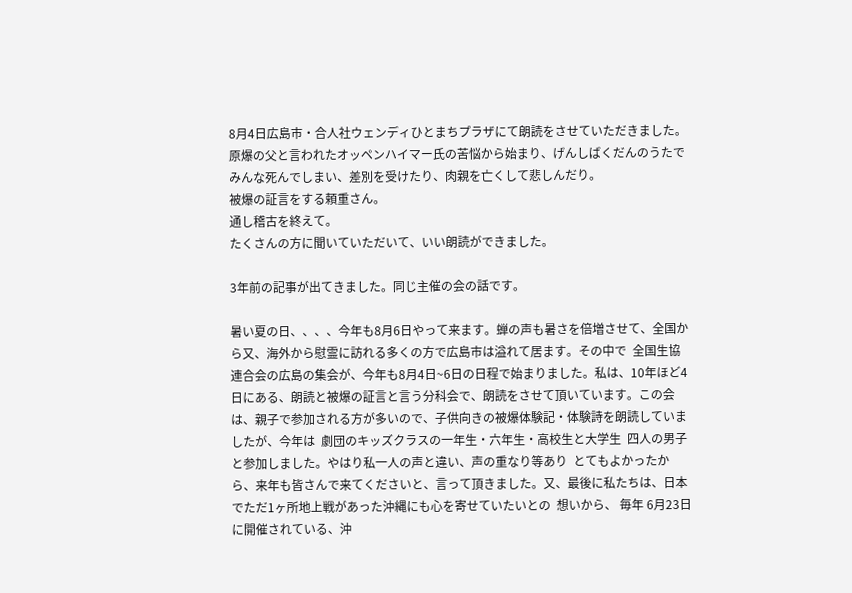8月4日広島市・合人社ウェンディひとまちプラザにて朗読をさせていただきました。
原爆の父と言われたオッペンハイマー氏の苦悩から始まり、げんしばくだんのうたでみんな死んでしまい、差別を受けたり、肉親を亡くして悲しんだり。
被爆の証言をする頼重さん。
通し稽古を終えて。
たくさんの方に聞いていただいて、いい朗読ができました。

3年前の記事が出てきました。同じ主催の会の話です。

暑い夏の日、、、、今年も8月6日やって来ます。蝉の声も暑さを倍増させて、全国から又、海外から慰霊に訪れる多くの方で広島市は溢れて居ます。その中で  全国生協連合会の広島の集会が、今年も8月4日~6日の日程で始まりました。私は、10年ほど4日にある、朗読と被爆の証言と言う分科会で、朗読をさせて頂いています。この会は、親子で参加される方が多いので、子供向きの被爆体験記・体験詩を朗読していましたが、今年は  劇団のキッズクラスの一年生・六年生・高校生と大学生  四人の男子と参加しました。やはり私一人の声と違い、声の重なり等あり  とてもよかったから、来年も皆さんで来てくださいと、言って頂きました。又、最後に私たちは、日本でただ1ヶ所地上戦があった沖縄にも心を寄せていたいとの  想いから、 毎年 6月23日に開催されている、沖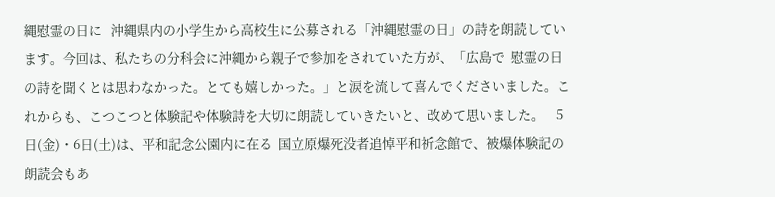縄慰霊の日に   沖縄県内の小学生から高校生に公募される「沖縄慰霊の日」の詩を朗読しています。今回は、私たちの分科会に沖縄から親子で参加をされていた方が、「広島で  慰霊の日  の詩を聞くとは思わなかった。とても嬉しかった。」と涙を流して喜んでくださいました。これからも、こつこつと体験記や体験詩を大切に朗読していきたいと、改めて思いました。    5日(金)・6日(土)は、平和記念公園内に在る  国立原爆死没者追悼平和祈念館で、被爆体験記の朗読会もあ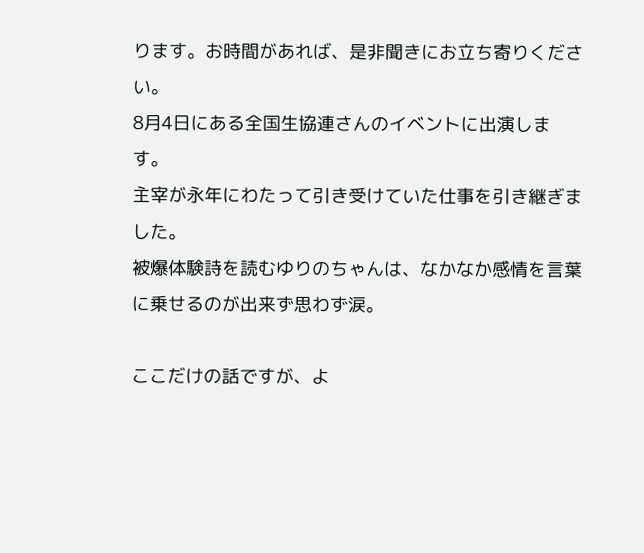ります。お時間があれば、是非聞きにお立ち寄りください。
8月4日にある全国生協連さんのイベントに出演します。
主宰が永年にわたって引き受けていた仕事を引き継ぎました。
被爆体験詩を読むゆりのちゃんは、なかなか感情を言葉に乗せるのが出来ず思わず涙。

ここだけの話ですが、よ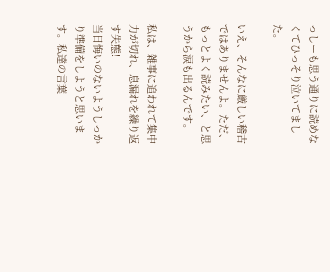っしーも思う通りに読めなくてひっそり泣いてました。

いえ、そんなに厳しい稽古ではありませんよ。ただ、もっとよく読みたい、と思うから涙も出るんです。

私は、雑事に追われて集中力が切れ、息漏れを繰り返す失態!
当日悔いのないようしっかり準備をしようと思います。私達の言葉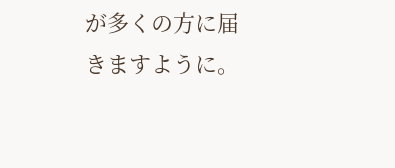が多くの方に届きますように。